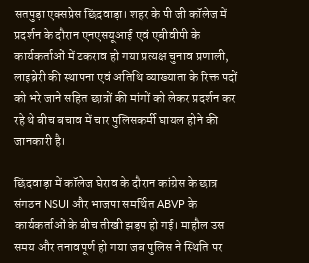सतपुड़ा एक्सप्रेस छिंदवाड़ा। शहर के पी जी कॉलेज में प्रदर्शन के दौरान एनएसयूआई एवं एबीवीपी के कार्यकर्ताओं में टकराव हो गया प्रत्यक्ष चुनाव प्रणाली, लाइब्रेरी की स्थापना एवं अतिथि व्याख्याता के रिक्त पदों को भरे जाने सहित छात्रों की मांगों को लेकर प्रदर्शन कर रहे थे बीच बचाव में चार पुलिसकर्मी घायल होने की जानकारी है।

छिंदवाड़ा में कॉलेज घेराव के दौरान कांग्रेस के छात्र संगठन NSUI और भाजपा समर्थित ABVP के कार्यकर्ताओं के बीच तीखी झड़प हो गई। माहौल उस समय और तनावपूर्ण हो गया जब पुलिस ने स्थिति पर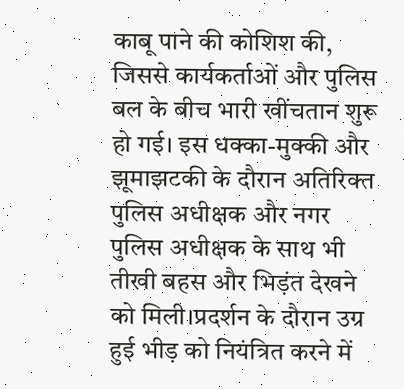काबू पाने की कोशिश की, जिससे कार्यकर्ताओं और पुलिस बल के बीच भारी खींचतान शुरू हो गई। इस धक्का-मुक्की और झूमाझटकी के दौरान अतिरिक्त पुलिस अधीक्षक और नगर पुलिस अधीक्षक के साथ भी तीखी बहस और भिड़ंत देखने को मिली।प्रदर्शन के दौरान उग्र हुई भीड़ को नियंत्रित करने में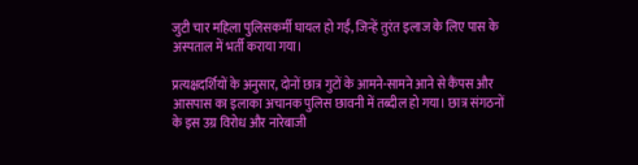जुटी चार महिला पुलिसकर्मी घायल हो गईं, जिन्हें तुरंत इलाज के लिए पास के अस्पताल में भर्ती कराया गया।

प्रत्यक्षदर्शियों के अनुसार, दोनों छात्र गुटों के आमने-सामने आने से कैंपस और आसपास का इलाका अचानक पुलिस छावनी में तब्दील हो गया। छात्र संगठनों के इस उग्र विरोध और नारेबाजी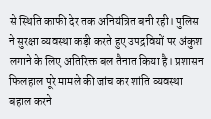से स्थिति काफी देर तक अनियंत्रित बनी रही। पुलिस ने सुरक्षा व्यवस्था कड़ी करते हुए उपद्रवियों पर अंकुश लगाने के लिए अतिरिक्त बल तैनात किया है। प्रशासन फिलहाल पूरे मामले की जांच कर शांति व्यवस्था बहाल करने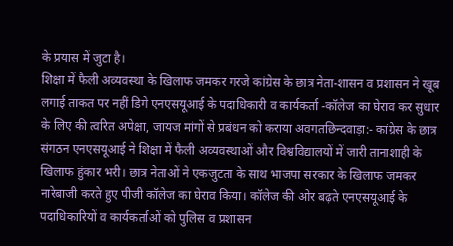के प्रयास में जुटा है।
शिक्षा में फैली अव्यवस्था के खिलाफ जमकर गरजे कांग्रेस के छात्र नेता-शासन व प्रशासन ने खूब लगाई ताकत पर नहीं डिगे एनएसयूआई के पदाधिकारी व कार्यकर्ता -कॉलेज का घेराव कर सुधार के लिए की त्वरित अपेक्षा, जायज मांगों से प्रबंधन को कराया अवगतछिन्दवाड़ा:- कांग्रेस के छात्र संगठन एनएसयूआई ने शिक्षा में फैली अव्यवस्थाओं और विश्वविद्यालयों में जारी तानाशाही के खिलाफ हुंकार भरी। छात्र नेताओं ने एकजुटता के साथ भाजपा सरकार के खिलाफ जमकर नारेबाजी करते हुए पीजी कॉलेज का घेराव किया। कॉलेज की ओर बढ़ते एनएसयूआई के पदाधिकारियों व कार्यकर्ताओं को पुलिस व प्रशासन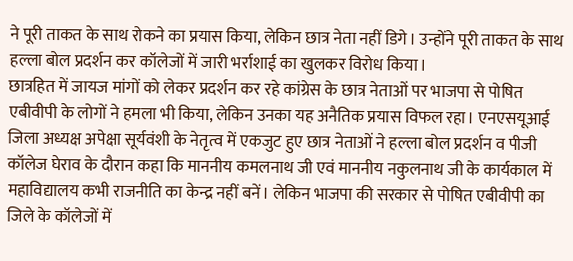ने पूरी ताकत के साथ रोकने का प्रयास किया, लेकिन छात्र नेता नहीं डिगे। उन्होंने पूरी ताकत के साथ हल्ला बोल प्रदर्शन कर कॉलेजों में जारी भर्राशाई का खुलकर विरोध किया।
छात्रहित में जायज मांगों को लेकर प्रदर्शन कर रहे कांग्रेस के छात्र नेताओं पर भाजपा से पोषित एबीवीपी के लोगों ने हमला भी किया, लेकिन उनका यह अनैतिक प्रयास विफल रहा। एनएसयूआई जिला अध्यक्ष अपेक्षा सूर्यवंशी के नेतृत्व में एकजुट हुए छात्र नेताओं ने हल्ला बोल प्रदर्शन व पीजी कॉलेज घेराव के दौरान कहा कि माननीय कमलनाथ जी एवं माननीय नकुलनाथ जी के कार्यकाल में महाविद्यालय कभी राजनीति का केन्द्र नहीं बनें। लेकिन भाजपा की सरकार से पोषित एबीवीपी का जिले के कॉलेजों में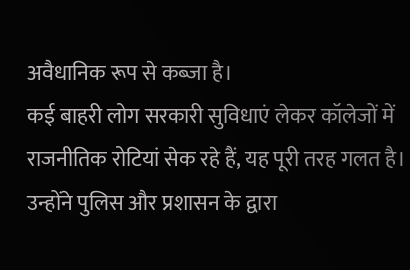अवैधानिक रूप से कब्जा है।
कई बाहरी लोग सरकारी सुविधाएं लेकर कॉलेजों में राजनीतिक रोटियां सेक रहे हैं, यह पूरी तरह गलत है। उन्होंने पुलिस और प्रशासन के द्वारा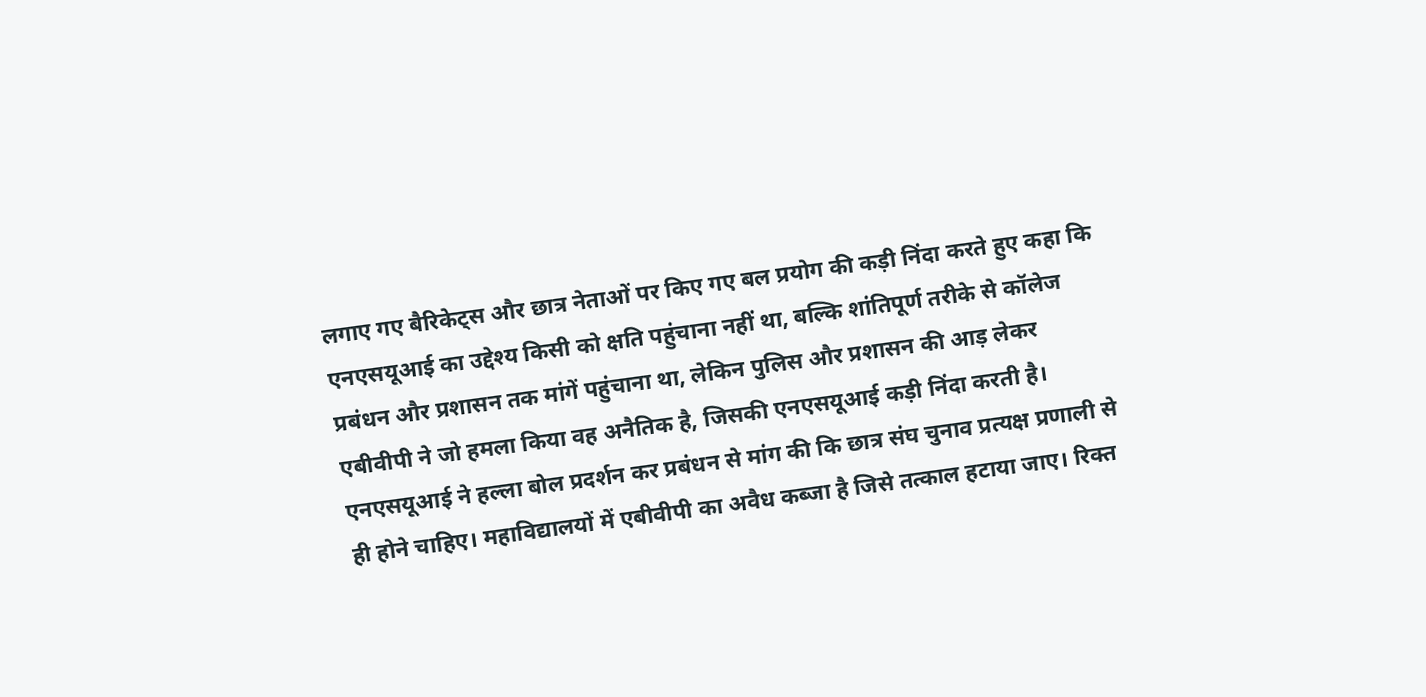लगाए गए बैरिकेट्स और छात्र नेताओं पर किए गए बल प्रयोग की कड़ी निंदा करते हुए कहा कि एनएसयूआई का उद्देश्य किसी को क्षति पहुंचाना नहीं था, बल्कि शांतिपूर्ण तरीके से कॉलेज प्रबंधन और प्रशासन तक मांगें पहुंचाना था, लेकिन पुलिस और प्रशासन की आड़ लेकर एबीवीपी ने जो हमला किया वह अनैतिक है, जिसकी एनएसयूआई कड़ी निंदा करती है।
एनएसयूआई ने हल्ला बोल प्रदर्शन कर प्रबंधन से मांग की कि छात्र संघ चुनाव प्रत्यक्ष प्रणाली से ही होने चाहिए। महाविद्यालयों में एबीवीपी का अवैध कब्जा है जिसे तत्काल हटाया जाए। रिक्त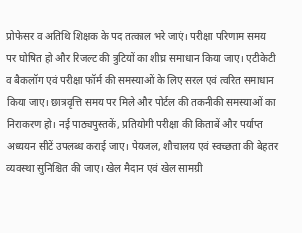प्रोफेसर व अतिथि शिक्षक के पद तत्काल भरे जाएं। परीक्षा परिणाम समय पर घोषित हो और रिजल्ट की त्रुटियों का शीघ्र समाधान किया जाए। एटीकेटी व बैकलॉग एवं परीक्षा फॉर्म की समस्याओं के लिए सरल एवं त्वरित समाधान किया जाए। छात्रवृत्ति समय पर मिले और पोर्टल की तकनीकी समस्याओं का निराकरण हो। नई पाठ्यपुस्तकें, प्रतियोगी परीक्षा की किताबें और पर्याप्त अध्ययन सीटें उपलब्ध कराई जाए। पेयजल, शौचालय एवं स्वच्छता की बेहतर व्यवस्था सुनिश्चित की जाए। खेल मैदान एवं खेल सामग्री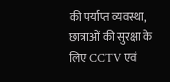की पर्याप्त व्यवस्था, छात्राओं की सुरक्षा के लिए CCTV एवं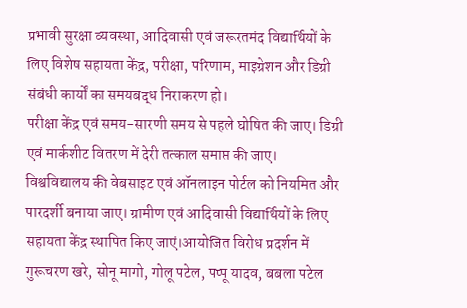प्रभावी सुरक्षा व्यवस्था, आदिवासी एवं जरूरतमंद विद्यार्थियों के लिए विशेष सहायता केंद्र, परीक्षा, परिणाम, माइग्रेशन और डिग्री संबंधी कार्यों का समयबद्ध निराकरण हो।
परीक्षा केंद्र एवं समय-सारणी समय से पहले घोषित की जाए। डिग्री एवं मार्कशीट वितरण में देरी तत्काल समाप्त की जाए। विश्वविद्यालय की वेबसाइट एवं ऑनलाइन पोर्टल को नियमित और पारदर्शी बनाया जाए। ग्रामीण एवं आदिवासी विद्यार्थियों के लिए सहायता केंद्र स्थापित किए जाएं।आयोजित विरोध प्रदर्शन में गुरूचरण खरे, सोनू मागो, गोलू पटेल, पप्पू यादव, बबला पटेल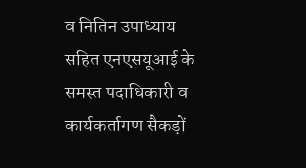व नितिन उपाध्याय सहित एनएसयूआई के समस्त पदाधिकारी व कार्यकर्तागण सैकड़ों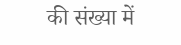की संख्या में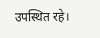उपस्थित रहे।